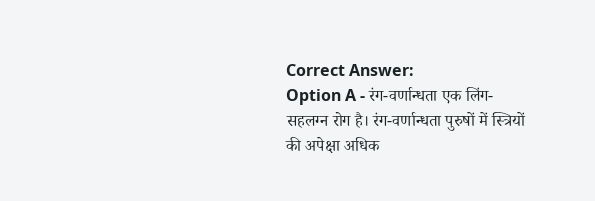Correct Answer:
Option A - रंग-वर्णान्धता एक लिंग-सहलग्न रोग है। रंग-वर्णान्धता पुरुषों में स्त्रियों की अपेक्षा अधिक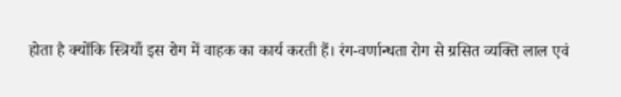होता है क्योंकि स्त्रियाँ इस रोग में वाहक का कार्य करती हैं। रंग-वर्णान्धता रोग से ग्रसित व्यक्ति लाल एवं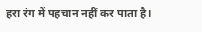हरा रंग में पहचान नहीं कर पाता है।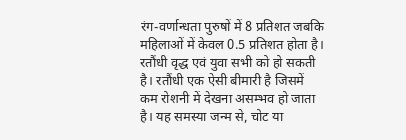रंग-वर्णान्धता पुरुषों में 8 प्रतिशत जबकि महिलाओं में केवल 0.5 प्रतिशत होता है। रतौंधी वृद्ध एवं युवा सभी को हो सकती है। रतौंधी एक ऐसी बीमारी है जिसमें कम रोशनी में देखना असम्भव हो जाता है। यह समस्या जन्म से, चोट या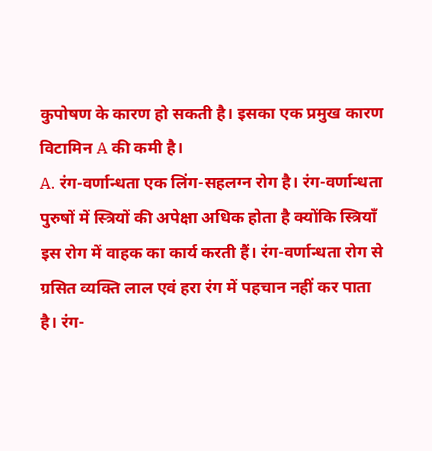कुपोषण के कारण हो सकती है। इसका एक प्रमुख कारण विटामिन A की कमी है।
A. रंग-वर्णान्धता एक लिंग-सहलग्न रोग है। रंग-वर्णान्धता पुरुषों में स्त्रियों की अपेक्षा अधिक होता है क्योंकि स्त्रियाँ इस रोग में वाहक का कार्य करती हैं। रंग-वर्णान्धता रोग से ग्रसित व्यक्ति लाल एवं हरा रंग में पहचान नहीं कर पाता है। रंग-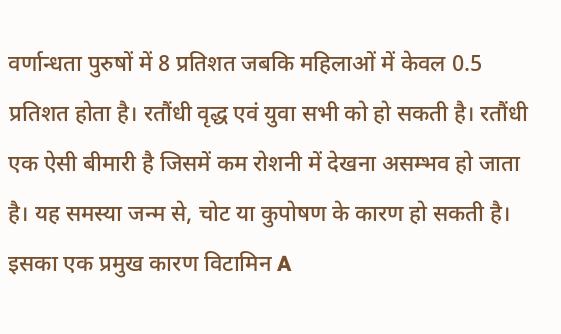वर्णान्धता पुरुषों में 8 प्रतिशत जबकि महिलाओं में केवल 0.5 प्रतिशत होता है। रतौंधी वृद्ध एवं युवा सभी को हो सकती है। रतौंधी एक ऐसी बीमारी है जिसमें कम रोशनी में देखना असम्भव हो जाता है। यह समस्या जन्म से, चोट या कुपोषण के कारण हो सकती है। इसका एक प्रमुख कारण विटामिन A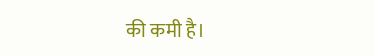की कमी है।